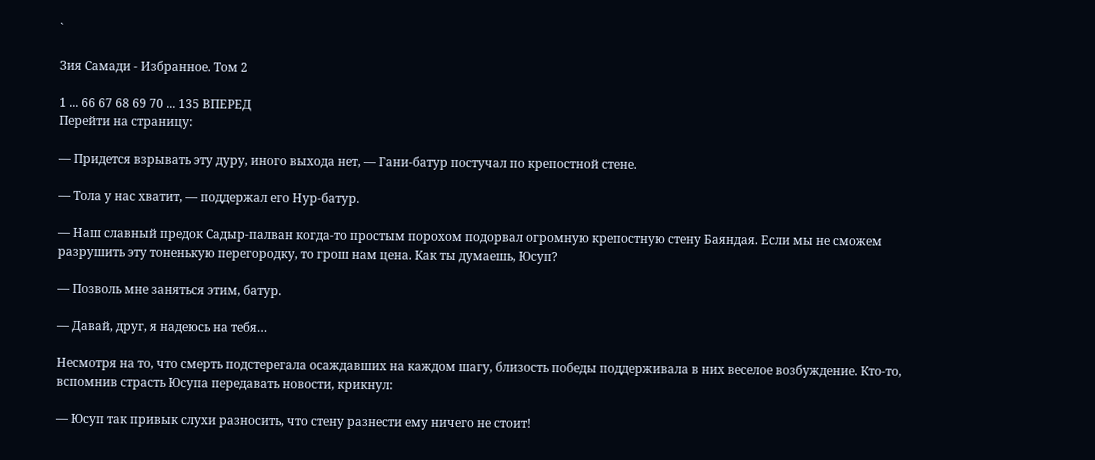`

Зия Самади - Избранное. Том 2

1 ... 66 67 68 69 70 ... 135 ВПЕРЕД
Перейти на страницу:

— Придется взрывать эту дуру, иного выхода нет, — Гани-батур постучал по крепостной стене.

— Тола у нас хватит, — поддержал его Нур-батур.

— Наш славный предок Садыр-палван когда-то простым порохом подорвал огромную крепостную стену Баяндая. Если мы не сможем разрушить эту тоненькую перегородку, то грош нам цена. Как ты думаешь, Юсуп?

— Позволь мне заняться этим, батур.

— Давай, друг, я надеюсь на тебя…

Несмотря на то, что смерть подстерегала осаждавших на каждом шагу, близость победы поддерживала в них веселое возбуждение. Кто-то, вспомнив страсть Юсупа передавать новости, крикнул:

— Юсуп так привык слухи разносить, что стену разнести ему ничего не стоит!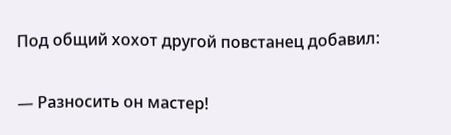Под общий хохот другой повстанец добавил:

— Разносить он мастер!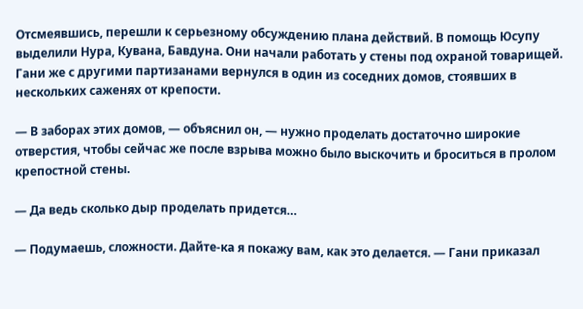Отсмеявшись, перешли к серьезному обсуждению плана действий. В помощь Юсупу выделили Нура, Кувана, Бавдуна. Они начали работать у стены под охраной товарищей. Гани же с другими партизанами вернулся в один из соседних домов, стоявших в нескольких саженях от крепости.

— В заборах этих домов, — объяснил он, — нужно проделать достаточно широкие отверстия, чтобы сейчас же после взрыва можно было выскочить и броситься в пролом крепостной стены.

— Да ведь сколько дыр проделать придется…

— Подумаешь, сложности. Дайте-ка я покажу вам, как это делается. — Гани приказал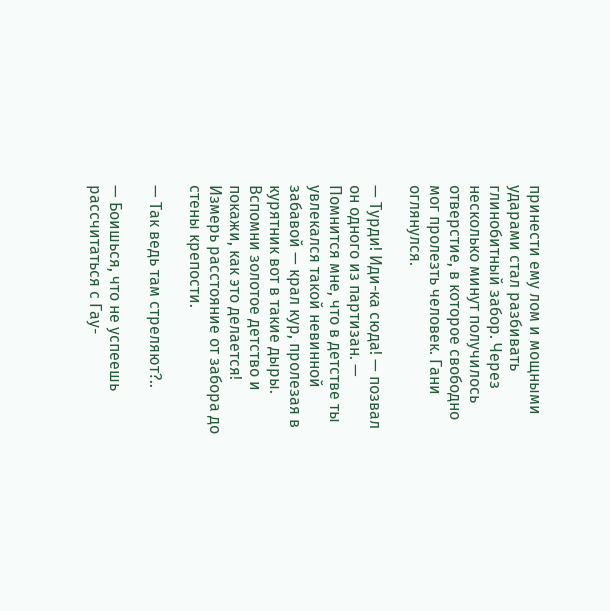принести ему лом и мощными ударами стал разбивать глинобитный забор. Через несколько минут получилось отверстие, в которое свободно мог пролезть человек. Гани оглянулся.

— Турди! Иди-ка сюда! — позвал он одного из партизан. — Помнится мне, что в детстве ты увлекался такой невинной забавой — крал кур, пролезая в курятник вот в такие дыры. Вспомни золотое детство и покажи, как это делается! Измерь расстояние от забора до стены крепости.

— Так ведь там стреляют?..

— Боишься, что не успеешь рассчитаться с Гау-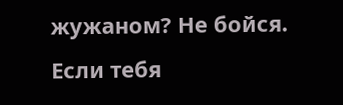жужаном? Не бойся. Если тебя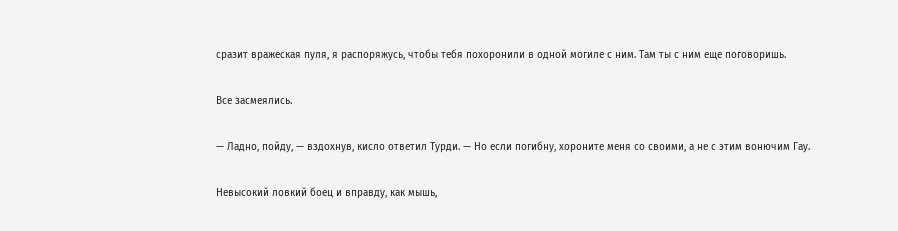сразит вражеская пуля, я распоряжусь, чтобы тебя похоронили в одной могиле с ним. Там ты с ним еще поговоришь.

Все засмеялись.

— Ладно, пойду, — вздохнув, кисло ответил Турди. — Но если погибну, хороните меня со своими, а не с этим вонючим Гау.

Невысокий ловкий боец и вправду, как мышь,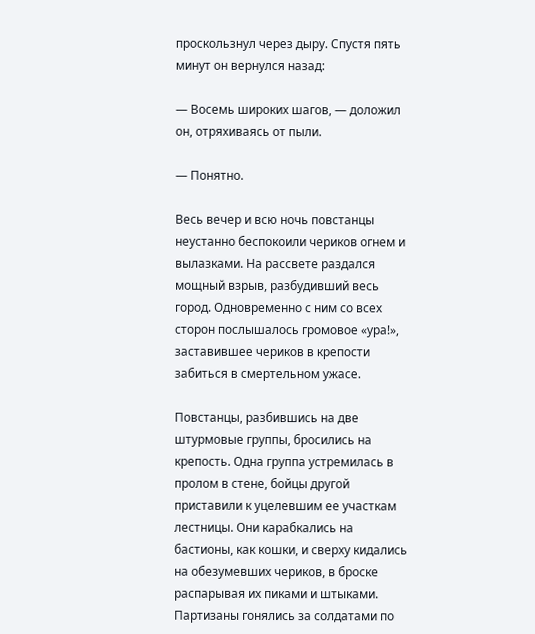проскользнул через дыру. Спустя пять минут он вернулся назад:

— Восемь широких шагов, — доложил он, отряхиваясь от пыли.

— Понятно.

Весь вечер и всю ночь повстанцы неустанно беспокоили чериков огнем и вылазками. На рассвете раздался мощный взрыв, разбудивший весь город. Одновременно с ним со всех сторон послышалось громовое «ура!», заставившее чериков в крепости забиться в смертельном ужасе.

Повстанцы, разбившись на две штурмовые группы, бросились на крепость. Одна группа устремилась в пролом в стене, бойцы другой приставили к уцелевшим ее участкам лестницы. Они карабкались на бастионы, как кошки, и сверху кидались на обезумевших чериков, в броске распарывая их пиками и штыками. Партизаны гонялись за солдатами по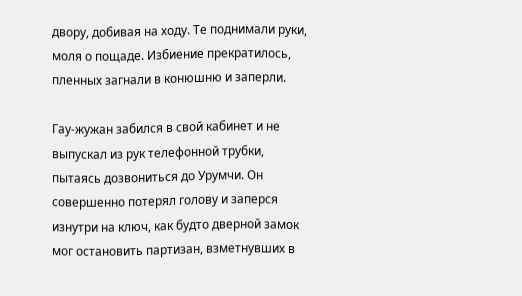двору, добивая на ходу. Те поднимали руки, моля о пощаде. Избиение прекратилось, пленных загнали в конюшню и заперли.

Гау-жужан забился в свой кабинет и не выпускал из рук телефонной трубки, пытаясь дозвониться до Урумчи. Он совершенно потерял голову и заперся изнутри на ключ, как будто дверной замок мог остановить партизан, взметнувших в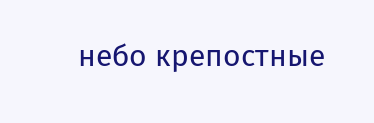небо крепостные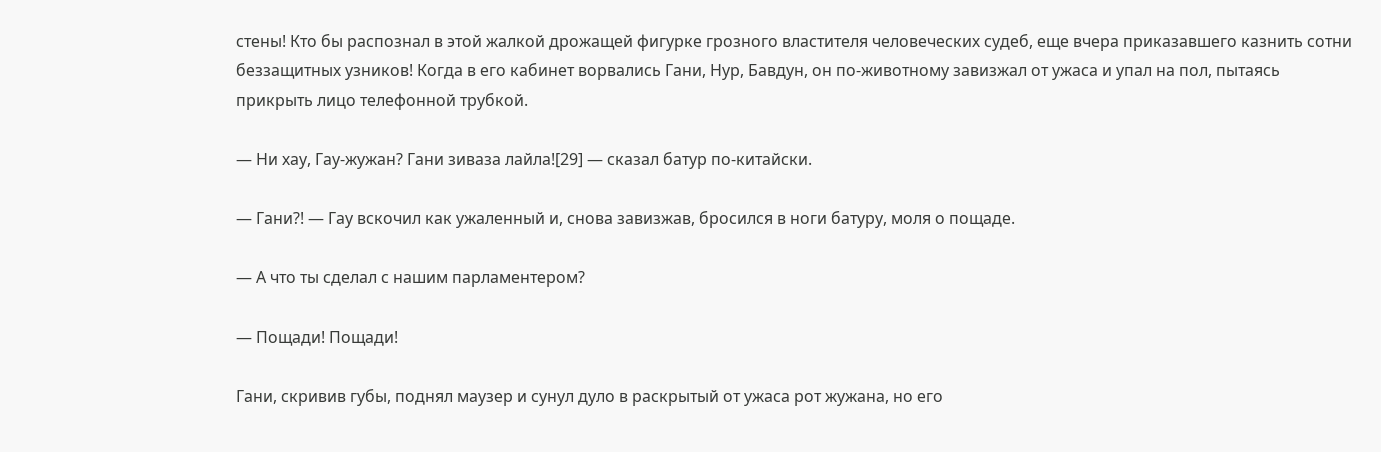стены! Кто бы распознал в этой жалкой дрожащей фигурке грозного властителя человеческих судеб, еще вчера приказавшего казнить сотни беззащитных узников! Когда в его кабинет ворвались Гани, Нур, Бавдун, он по-животному завизжал от ужаса и упал на пол, пытаясь прикрыть лицо телефонной трубкой.

— Ни хау, Гау-жужан? Гани зиваза лайла![29] — сказал батур по-китайски.

— Гани?! — Гау вскочил как ужаленный и, снова завизжав, бросился в ноги батуру, моля о пощаде.

— А что ты сделал с нашим парламентером?

— Пощади! Пощади!

Гани, скривив губы, поднял маузер и сунул дуло в раскрытый от ужаса рот жужана, но его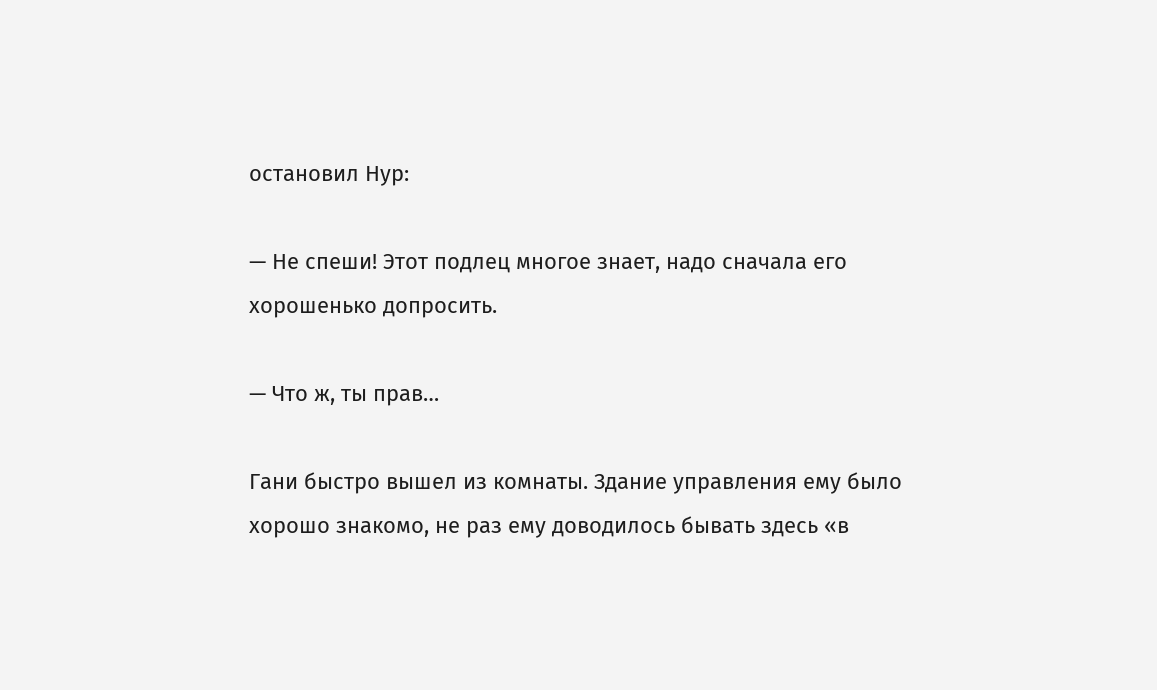остановил Нур:

— Не спеши! Этот подлец многое знает, надо сначала его хорошенько допросить.

— Что ж, ты прав…

Гани быстро вышел из комнаты. Здание управления ему было хорошо знакомо, не раз ему доводилось бывать здесь «в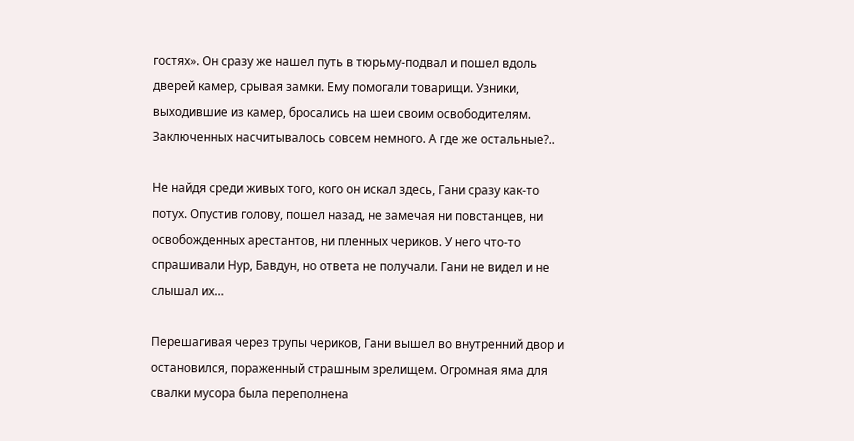гостях». Он сразу же нашел путь в тюрьму-подвал и пошел вдоль дверей камер, срывая замки. Ему помогали товарищи. Узники, выходившие из камер, бросались на шеи своим освободителям. Заключенных насчитывалось совсем немного. А где же остальные?..

Не найдя среди живых того, кого он искал здесь, Гани сразу как-то потух. Опустив голову, пошел назад, не замечая ни повстанцев, ни освобожденных арестантов, ни пленных чериков. У него что-то спрашивали Нур, Бавдун, но ответа не получали. Гани не видел и не слышал их…

Перешагивая через трупы чериков, Гани вышел во внутренний двор и остановился, пораженный страшным зрелищем. Огромная яма для свалки мусора была переполнена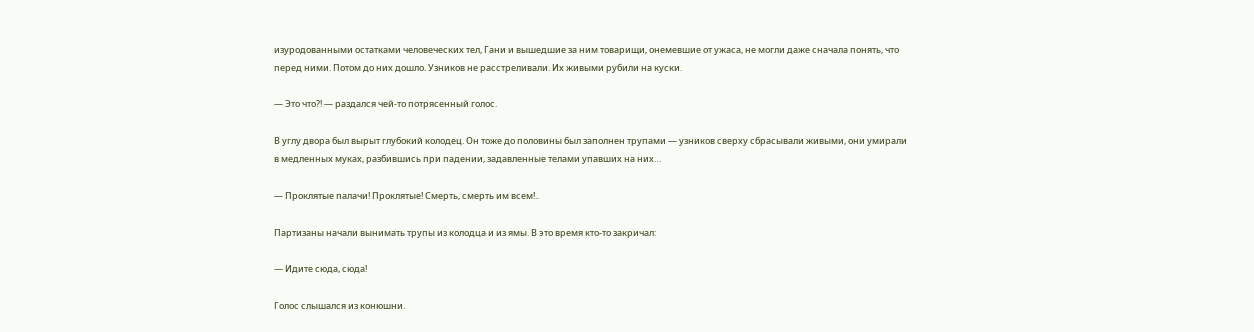изуродованными остатками человеческих тел, Гани и вышедшие за ним товарищи, онемевшие от ужаса, не могли даже сначала понять, что перед ними. Потом до них дошло. Узников не расстреливали. Их живыми рубили на куски.

— Это что?! — раздался чей-то потрясенный голос.

В углу двора был вырыт глубокий колодец. Он тоже до половины был заполнен трупами — узников сверху сбрасывали живыми, они умирали в медленных муках, разбившись при падении, задавленные телами упавших на них…

— Проклятые палачи! Проклятые! Смерть, смерть им всем!..

Партизаны начали вынимать трупы из колодца и из ямы. В это время кто-то закричал:

— Идите сюда, сюда!

Голос слышался из конюшни.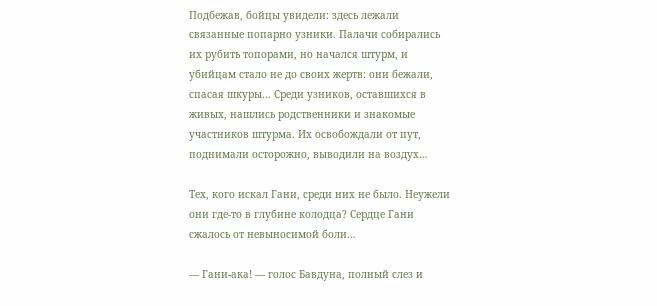Подбежав, бойцы увидели: здесь лежали связанные попарно узники. Палачи собирались их рубить топорами, но начался штурм, и убийцам стало не до своих жертв: они бежали, спасая шкуры… Среди узников, оставшихся в живых, нашлись родственники и знакомые участников штурма. Их освобождали от пут, поднимали осторожно, выводили на воздух…

Тех, кого искал Гани, среди них не было. Неужели они где-то в глубине колодца? Сердце Гани сжалось от невыносимой боли…

— Гани-ака! — голос Бавдуна, полный слез и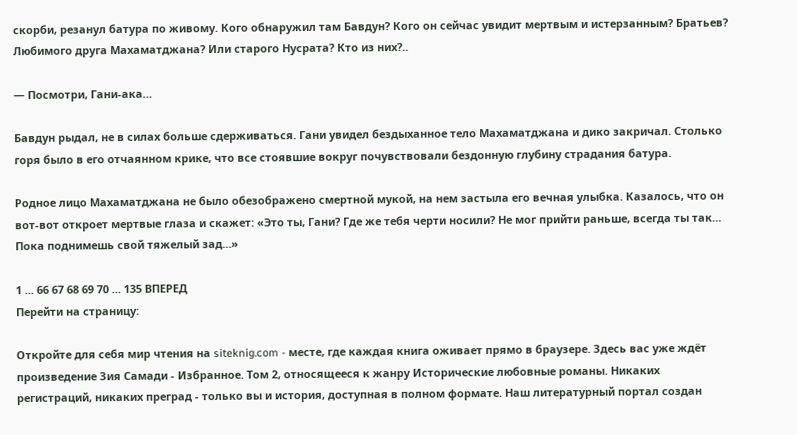скорби, резанул батура по живому. Кого обнаружил там Бавдун? Кого он сейчас увидит мертвым и истерзанным? Братьев? Любимого друга Махаматджана? Или старого Нусрата? Кто из них?..

— Посмотри, Гани-ака…

Бавдун рыдал, не в силах больше сдерживаться. Гани увидел бездыханное тело Махаматджана и дико закричал. Столько горя было в его отчаянном крике, что все стоявшие вокруг почувствовали бездонную глубину страдания батура.

Родное лицо Махаматджана не было обезображено смертной мукой, на нем застыла его вечная улыбка. Казалось, что он вот-вот откроет мертвые глаза и скажет: «Это ты, Гани? Где же тебя черти носили? Не мог прийти раньше, всегда ты так… Пока поднимешь свой тяжелый зад…»

1 ... 66 67 68 69 70 ... 135 ВПЕРЕД
Перейти на страницу:

Откройте для себя мир чтения на siteknig.com - месте, где каждая книга оживает прямо в браузере. Здесь вас уже ждёт произведение Зия Самади - Избранное. Том 2, относящееся к жанру Исторические любовные романы. Никаких регистраций, никаких преград - только вы и история, доступная в полном формате. Наш литературный портал создан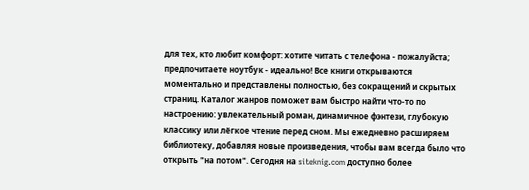для тех, кто любит комфорт: хотите читать с телефона - пожалуйста; предпочитаете ноутбук - идеально! Все книги открываются моментально и представлены полностью, без сокращений и скрытых страниц. Каталог жанров поможет вам быстро найти что-то по настроению: увлекательный роман, динамичное фэнтези, глубокую классику или лёгкое чтение перед сном. Мы ежедневно расширяем библиотеку, добавляя новые произведения, чтобы вам всегда было что открыть "на потом". Сегодня на siteknig.com доступно более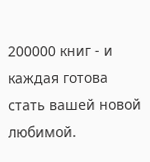200000 книг - и каждая готова стать вашей новой любимой.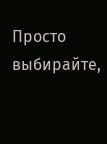Просто выбирайте,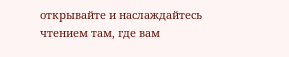открывайте и наслаждайтесь чтением там, где вам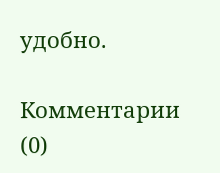удобно.

Комментарии (0)